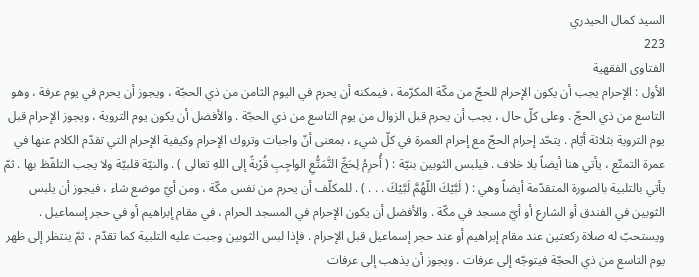السيد كمال الحيدري
223
الفتاوى الفقهية
الأول : الإحرام يجب أن يكون الإحرام للحجّ من مكّة المكرّمة ، فيمكنه أن يحرم في اليوم الثامن من ذي الحجّة ، ويجوز أن يحرم في يوم عرفة ، وهو التاسع من ذي الحجّ . وعلى كلّ حال ، يجب أن يحرم قبل الزوال من يوم التاسع من ذي الحجّة . والأفضل أن يكون يوم التروية ، ويجوز الإحرام قبل يوم التروية بثلاثة أيّام . يتحّد إحرام الحجّ مع إحرام العمرة في كلّ شيء ، بمعنى أنّ واجبات وتروك الإحرام وكيفية الإحرام التي تقدّم الكلام عنها في عمرة التمتّع ، يأتي هنا أيضاً بلا خلاف . فيلبس الثوبين بنيّة : ( أُحرِمُ لِحَجِّ التَّمَتُّعِ الواجِبِ قُرْبةً إلى اللهِ تعالى ) . والنيّة قلبيّة ولا يجب التلفّظ بها . ثمّ يأتي بالتلبية بالصورة المتقدّمة أيضاً وهي : ( لَبَّيْكَ اللّهُمَّ لَبَّيْكَ . . . ) . للمكلّف أن يحرم من نفس مكّة ، ومن أيّ موضع شاء ، فيجوز أن يلبس الثوبين في الفندق أو الشارع أو أيّ مسجد في مكّة . والأفضل أن يكون الإحرام في المسجد الحرام ، في مقام إبراهيم أو في حجر إسماعيل . ويستحبّ له صلاة ركعتين عند مقام إبراهيم أو عند حجر إسماعيل قبل الإحرام . فإذا لبس الثوبين وجبت عليه التلبية كما تقدّم ، ثمّ ينتظر إلى ظهر يوم التاسع من ذي الحجّة فيتوجّه إلى عرفات . ويجوز أن يذهب إلى عرفات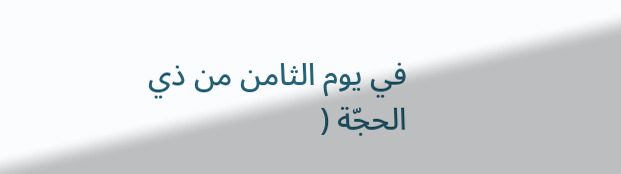في يوم الثامن من ذي الحجّة (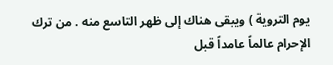يوم التروية ) ويبقى هناك إلى ظهر التاسع منه . من ترك الإحرام عالماً عامداً قبل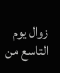زوال يوم التاسع من